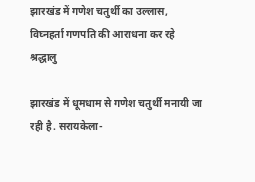झारखंड में गणेश चतुर्थी का उल्लास, विघ्नहर्ता गणपति की आराधना कर रहे श्रद्धालु

झारखंड में धूमधाम से गणेश चतुर्थी मनायी जा रही है. सरायकेला-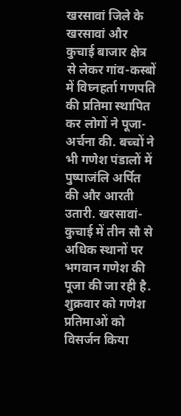खरसावां जिले के खरसावां और कुचाई बाजार क्षेत्र से लेकर गांव-कस्बों में विघ्नहर्ता गणपति की प्रतिमा स्थापित कर लोगों ने पूजा-अर्चना की. बच्चों ने भी गणेश पंडालों में पुष्पाजंलि अर्पित की और आरती उतारी. खरसावां-कुचाई में तीन सौ से अधिक स्थानों पर भगवान गणेश की पूजा की जा रही है. शुक्रवार को गणेश प्रतिमाओं को विसर्जन किया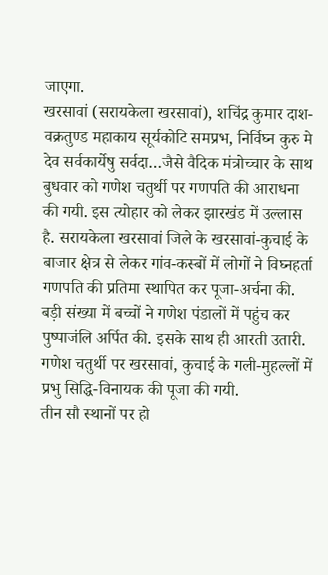जाएगा.
खरसावां (सरायकेला खरसावां), शचिंद्र कुमार दाश-वक्रतुण्ड महाकाय सूर्यकोटि समप्रभ, निर्विघ्न कुरु मे देव सर्वकार्येषु सर्वदा…जैसे वैदिक मंत्रोच्चार के साथ बुधवार को गणेश चतुर्थी पर गणपति की आराधना की गयी. इस त्योहार को लेकर झारखंड में उल्लास है. सरायकेला खरसावां जिले के खरसावां-कुचाई के बाजार क्षेत्र से लेकर गांव-कस्बों में लोगों ने विघ्नहर्ता गणपति की प्रतिमा स्थापित कर पूजा-अर्चना की. बड़ी संख्या में बच्चों ने गणेश पंडालों में पहुंच कर पुष्पाजंलि अर्पित की. इसके साथ ही आरती उतारी. गणेश चतुर्थी पर खरसावां, कुचाई के गली-मुहल्लों में प्रभु सिद्धि-विनायक की पूजा की गयी.
तीन सौ स्थानों पर हो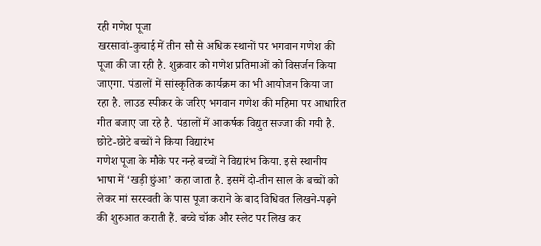रही गणेश पूजा
खरसावां-कुचाई में तीन सौ से अधिक स्थानों पर भगवान गणेश की पूजा की जा रही है. शुक्रवार को गणेश प्रतिमाओं को विसर्जन किया जाएगा. पंडालों में सांस्कृतिक कार्यक्रम का भी आयोजन किया जा रहा है. लाउड स्पीकर के जरिए भगवान गणेश की महिमा पर आधारित गीत बजाए जा रहे है. पंडालों में आकर्षक विद्युत सज्जा की गयी है.
छोटे-छोटे बच्चों ने किया विद्यारंभ
गणेश पूजा के मौके पर नन्हे बच्चों ने विद्यारंभ किया. इसे स्थानीय भाषा में ‘खड़ी छुंआ’ कहा जाता है. इसमें दो-तीन साल के बच्चों को लेकर मां सरस्वती के पास पूजा कराने के बाद विधिवत लिखने-पढ़ने की शुरुआत कराती हैं. बच्चे चॉक और स्लेट पर लिख कर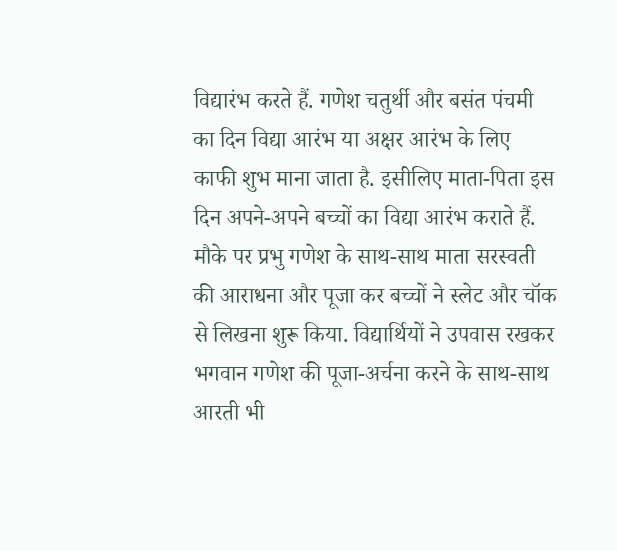विद्यारंभ करते हैं. गणेश चतुर्थी और बसंत पंचमी का दिन विद्या आरंभ या अक्षर आरंभ के लिए काफी शुभ माना जाता है. इसीलिए माता-पिता इस दिन अपने-अपने बच्चों का विद्या आरंभ कराते हैं. मौके पर प्रभु गणेश के साथ-साथ माता सरस्वती की आराधना और पूजा कर बच्चों ने स्लेट और चॉक से लिखना शुरू किया. विद्यार्थियों ने उपवास रखकर भगवान गणेश की पूजा-अर्चना करने के साथ-साथ आरती भी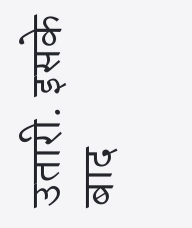उतारी. इसके बाद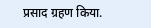प्रसाद ग्रहण किया.